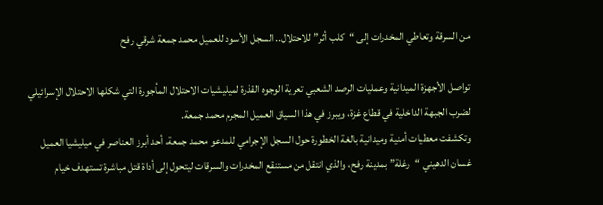من السرقة وتعاطي المخدرات إلى “كلب أثر” للاحتلال.. السجل الأسود للعميل محمد جمعة شرقي رفح

تواصل الأجهزة الميدانية وعمليات الرصد الشعبي تعرية الوجوه القذرة لميليشيات الاحتلال المأجورة التي شكلها الاحتلال الإسرائيلي لضرب الجبهة الداخلية في قطاع غزة، ويبرز في هذا السياق العميل المجرم محمد جمعة.
وتكشفت معطيات أمنية وميدانية بالغة الخطورة حول السجل الإجرامي للمدعو محمد جمعة، أحد أبرز العناصر في ميليشيا العميل غسان الدهيني “رغلة” بمدينة رفح، والذي انتقل من مستنقع المخدرات والسرقات ليتحول إلى أداة قتل مباشرة تستهدف خيام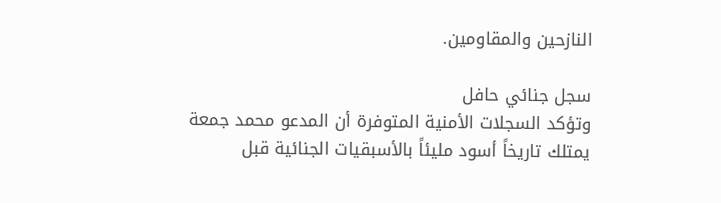النازحين والمقاومين.

سجل جنائي حافل
وتؤكد السجلات الأمنية المتوفرة أن المدعو محمد جمعة يمتلك تاريخاً أسود مليئاً بالأسبقيات الجنائية قبل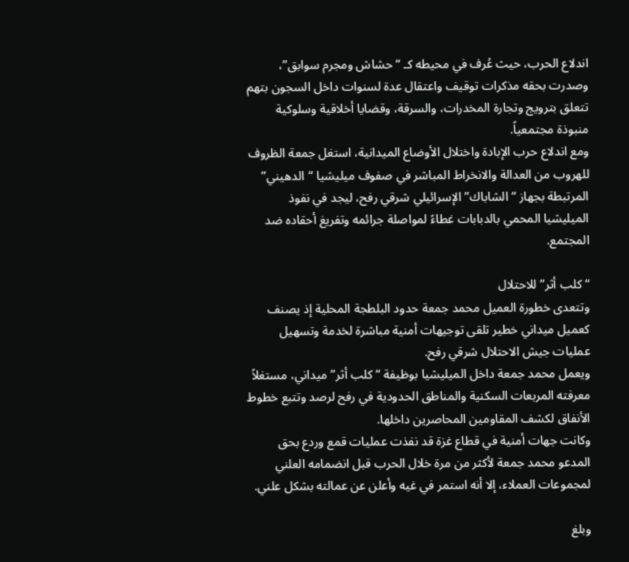اندلاع الحرب، حيث عُرف في محيطه كـ “حشاش ومجرم سوابق”، وصدرت بحقه مذكرات توقيف واعتقال عدة لسنوات داخل السجون بتهم تتعلق بترويج وتجارة المخدرات، والسرقة، وقضايا أخلاقية وسلوكية منبوذة مجتمعياً.
ومع اندلاع حرب الإبادة واختلال الأوضاع الميدانية، استغل جمعة الظروف للهروب من العدالة والانخراط المباشر في صفوف ميليشيا “الدهيني” المرتبطة بجهاز “الشاباك” الإسرائيلي شرقي رفح، ليجد في نفوذ الميليشيا المحمي بالدبابات غطاءً لمواصلة جرائمه وتفريغ أحقاده ضد المجتمع.

“كلب أثر” للاحتلال
وتتعدى خطورة العميل محمد جمعة حدود البلطجة المحلية إذ يصنف كعميل ميداني خطير تلقى توجيهات أمنية مباشرة لخدمة وتسهيل عمليات جيش الاحتلال شرقي رفح.
ويعمل محمد جمعة داخل الميليشيا بوظيفة “كلب أثر” ميداني، مستغلاً معرفته المربعات السكنية والمناطق الحدودية في رفح لرصد وتتبع خطوط الأنفاق لكشف المقاومين المحاصرين داخلها.
وكانت جهات أمنية في قطاع غزة قد نفذت عمليات قمع وردع بحق المدعو محمد جمعة لأكثر من مرة خلال الحرب قبل انضمامه العلني لمجموعات العملاء، إلا أنه استمر في غيه وأعلن عن عمالته بشكل علني.

وبلغ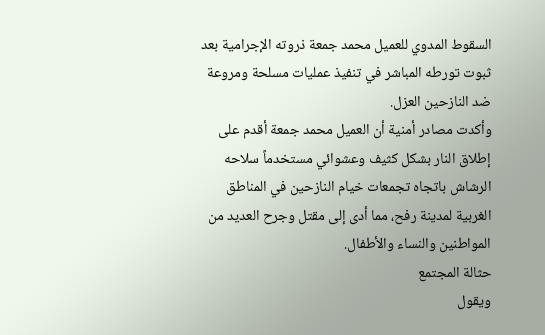السقوط المدوي للعميل محمد جمعة ذروته الإجرامية بعد ثبوت تورطه المباشر في تنفيذ عمليات مسلحة ومروعة ضد النازحين العزل.
وأكدت مصادر أمنية أن العميل محمد جمعة أقدم على إطلاق النار بشكل كثيف وعشوائي مستخدماً سلاحه الرشاش باتجاه تجمعات خيام النازحين في المناطق الغربية لمدينة رفح، مما أدى إلى مقتل وجرح العديد من المواطنين والنساء والأطفال.
حثالة المجتمع
ويقول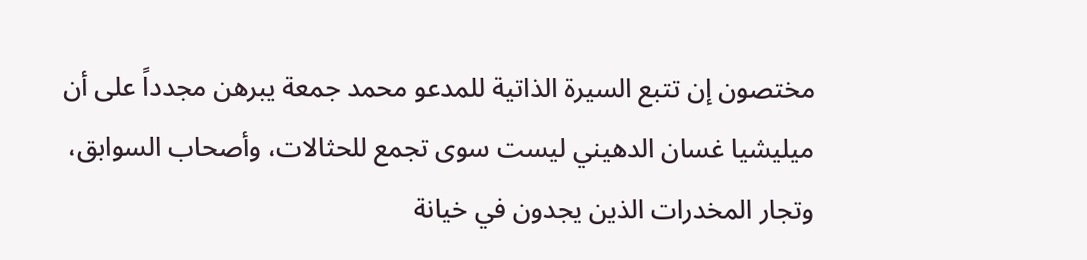مختصون إن تتبع السيرة الذاتية للمدعو محمد جمعة يبرهن مجدداً على أن ميليشيا غسان الدهيني ليست سوى تجمع للحثالات، وأصحاب السوابق، وتجار المخدرات الذين يجدون في خيانة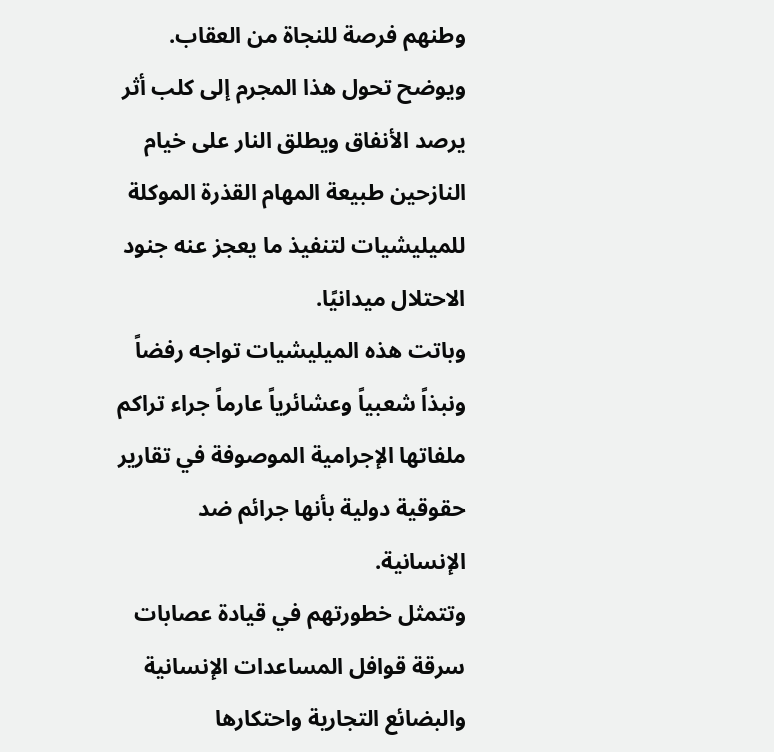وطنهم فرصة للنجاة من العقاب.
ويوضح تحول هذا المجرم إلى كلب أثر يرصد الأنفاق ويطلق النار على خيام النازحين طبيعة المهام القذرة الموكلة للميليشيات لتنفيذ ما يعجز عنه جنود الاحتلال ميدانيًا.
وباتت هذه الميليشيات تواجه رفضاً ونبذاً شعبياً وعشائرياً عارماً جراء تراكم ملفاتها الإجرامية الموصوفة في تقارير حقوقية دولية بأنها جرائم ضد الإنسانية.
وتتمثل خطورتهم في قيادة عصابات سرقة قوافل المساعدات الإنسانية والبضائع التجارية واحتكارها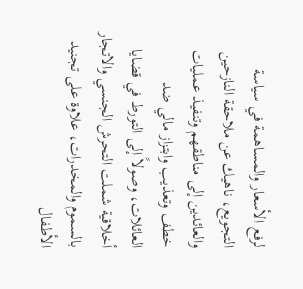لرفع الأسعار والمساهمة في سياسة التجويع، ناهيك عن ملاحقة النازحين والعائدين إلى مناطقهم وتنفيذ عمليات خطف وتعذيب وابتزاز مالي ضد العائلات، وصولاً إلى التورط في قضايا أخلاقية شملت التحرش الجنسي والاتجار بالسموم والمخدرات، علاوة على تجنيد الأطفال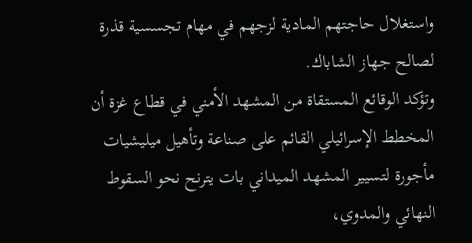واستغلال حاجتهم المادية لزجهم في مهام تجسسية قذرة لصالح جهاز الشاباك.
وتؤكد الوقائع المستقاة من المشهد الأمني في قطاع غزة أن المخطط الإسرائيلي القائم على صناعة وتأهيل ميليشيات مأجورة لتسيير المشهد الميداني بات يترنح نحو السقوط النهائي والمدوي،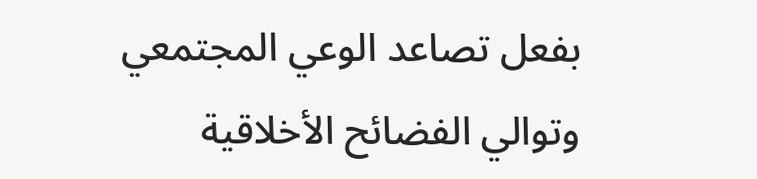بفعل تصاعد الوعي المجتمعي وتوالي الفضائح الأخلاقية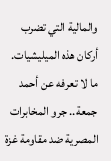والمالية التي تضرب أركان هذه الميليشيات.
ما لا تعرفه عن أحمد جمعة.. جرو المخابرات المصرية ضد مقاومة غزة